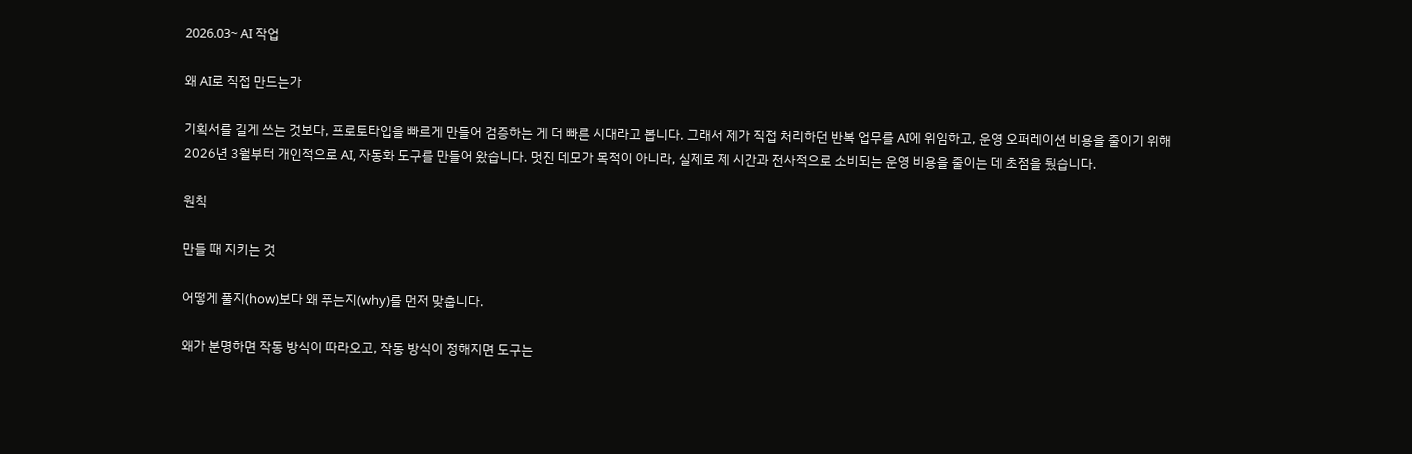2026.03~ AI 작업

왜 AI로 직접 만드는가

기획서를 길게 쓰는 것보다, 프로토타입을 빠르게 만들어 검증하는 게 더 빠른 시대라고 봅니다. 그래서 제가 직접 처리하던 반복 업무를 AI에 위임하고, 운영 오퍼레이션 비용을 줄이기 위해 2026년 3월부터 개인적으로 AI, 자동화 도구를 만들어 왔습니다. 멋진 데모가 목적이 아니라, 실제로 제 시간과 전사적으로 소비되는 운영 비용을 줄이는 데 초점을 뒀습니다.

원칙

만들 때 지키는 것

어떻게 풀지(how)보다 왜 푸는지(why)를 먼저 맞춥니다.

왜가 분명하면 작동 방식이 따라오고, 작동 방식이 정해지면 도구는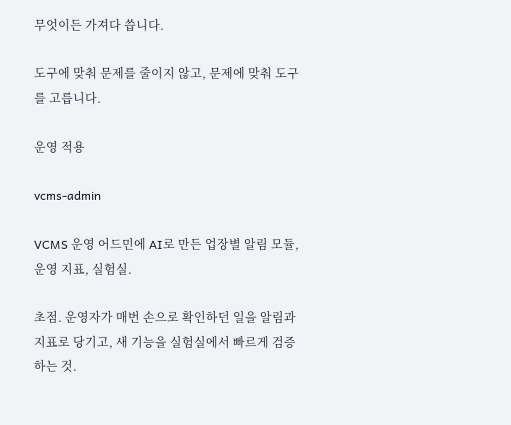무엇이든 가져다 씁니다.

도구에 맞춰 문제를 줄이지 않고, 문제에 맞춰 도구를 고릅니다.

운영 적용

vcms-admin

VCMS 운영 어드민에 AI로 만든 업장별 알림 모듈, 운영 지표, 실험실.

초점. 운영자가 매번 손으로 확인하던 일을 알림과 지표로 당기고, 새 기능을 실험실에서 빠르게 검증하는 것.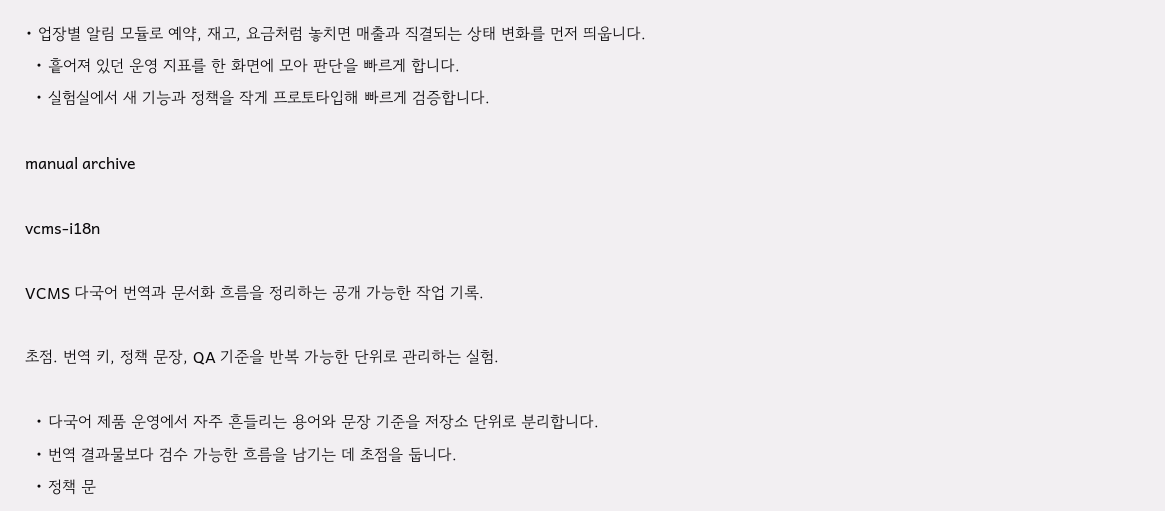• 업장별 알림 모듈로 예약, 재고, 요금처럼 놓치면 매출과 직결되는 상태 변화를 먼저 띄웁니다.
  • 흩어져 있던 운영 지표를 한 화면에 모아 판단을 빠르게 합니다.
  • 실험실에서 새 기능과 정책을 작게 프로토타입해 빠르게 검증합니다.

manual archive

vcms-i18n

VCMS 다국어 번역과 문서화 흐름을 정리하는 공개 가능한 작업 기록.

초점. 번역 키, 정책 문장, QA 기준을 반복 가능한 단위로 관리하는 실험.

  • 다국어 제품 운영에서 자주 흔들리는 용어와 문장 기준을 저장소 단위로 분리합니다.
  • 번역 결과물보다 검수 가능한 흐름을 남기는 데 초점을 둡니다.
  • 정책 문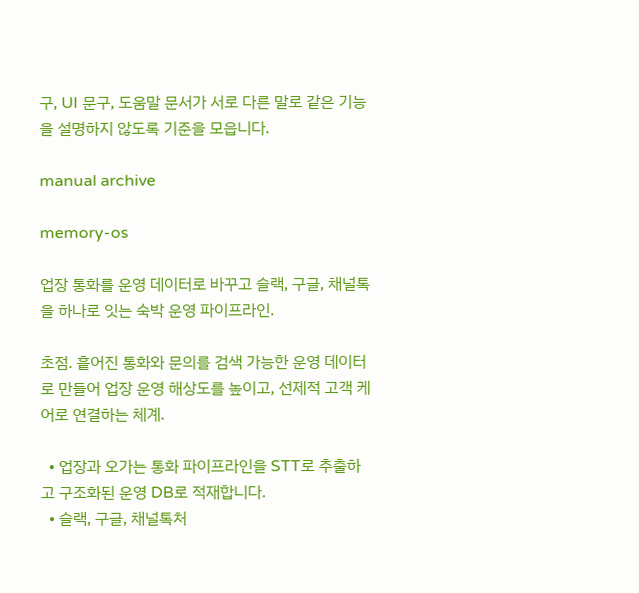구, UI 문구, 도움말 문서가 서로 다른 말로 같은 기능을 설명하지 않도록 기준을 모읍니다.

manual archive

memory-os

업장 통화를 운영 데이터로 바꾸고 슬랙, 구글, 채널톡을 하나로 잇는 숙박 운영 파이프라인.

초점. 흩어진 통화와 문의를 검색 가능한 운영 데이터로 만들어 업장 운영 해상도를 높이고, 선제적 고객 케어로 연결하는 체계.

  • 업장과 오가는 통화 파이프라인을 STT로 추출하고 구조화된 운영 DB로 적재합니다.
  • 슬랙, 구글, 채널톡처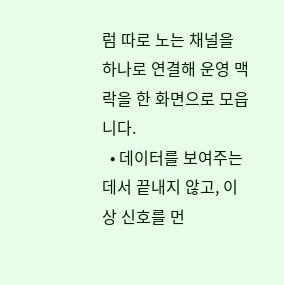럼 따로 노는 채널을 하나로 연결해 운영 맥락을 한 화면으로 모읍니다.
  • 데이터를 보여주는 데서 끝내지 않고, 이상 신호를 먼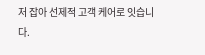저 잡아 선제적 고객 케어로 잇습니다.